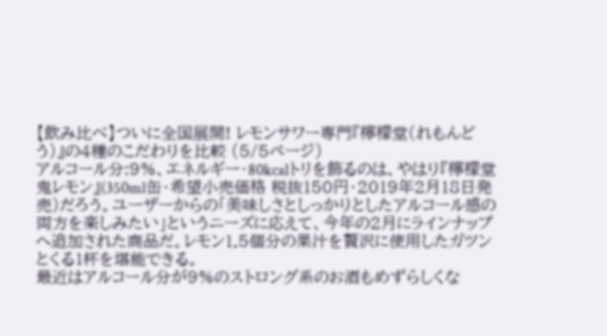【飲み比べ】ついに全国展開! レモンサワー専門『檸檬堂(れもんどう)』の4種のこだわりを比較 (5/5ページ)
アルコール分:9%、エネルギー・80kcalトリを飾るのは、やはり『檸檬堂 鬼レモン』(350ml缶・希望小売価格 税抜150円・2019年2月18日発売)だろう。ユーザーからの「美味しさとしっかりとしたアルコール感の両方を楽しみたい」というニーズに応えて、今年の2月にラインナップへ追加された商品だ。レモン1.5個分の果汁を贅沢に使用したガツンとくる1杯を堪能できる。
最近はアルコール分が9%のストロング系のお酒もめずらしくな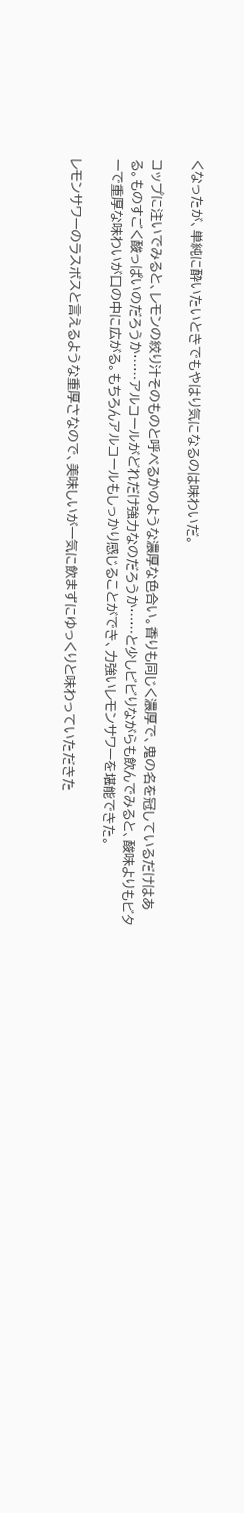くなったが、単純に酔いたいときでもやはり気になるのは味わいだ。

コップに注いでみると、レモンの絞り汁そのものと呼べるかのような濃厚な色合い。香りも同じく濃厚で、鬼の名を冠しているだけはある。ものすごく酸っぱいのだろうか……アルコールがどれだけ強力なのだろうか……と少しビビりながらも飲んでみると、酸味よりもビターで重厚な味わいが口の中に広がる。もちろんアルコールもしっかり感じることができ、力強いレモンサワーを堪能できた。

レモンサワーのラスボスと言えるような重厚さなので、美味しいが一気に飲まずにゆっくりと味わっていただきた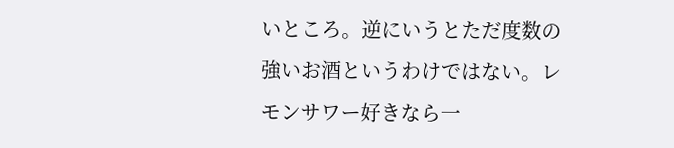いところ。逆にいうとただ度数の強いお酒というわけではない。レモンサワー好きなら一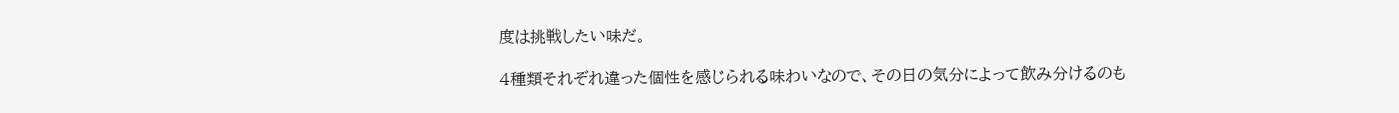度は挑戦したい味だ。

4種類それぞれ違った個性を感じられる味わいなので、その日の気分によって飲み分けるのも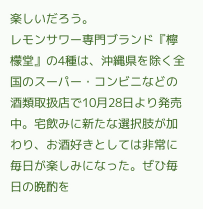楽しいだろう。
レモンサワー専門ブランド『檸檬堂』の4種は、沖縄県を除く全国のスーパー・コンビニなどの酒類取扱店で10月28日より発売中。宅飲みに新たな選択肢が加わり、お酒好きとしては非常に毎日が楽しみになった。ぜひ毎日の晩酌を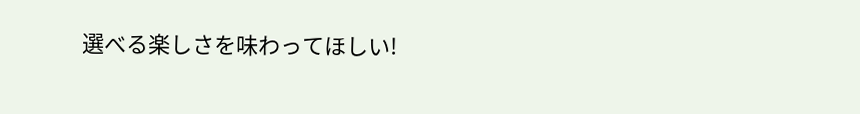選べる楽しさを味わってほしい!